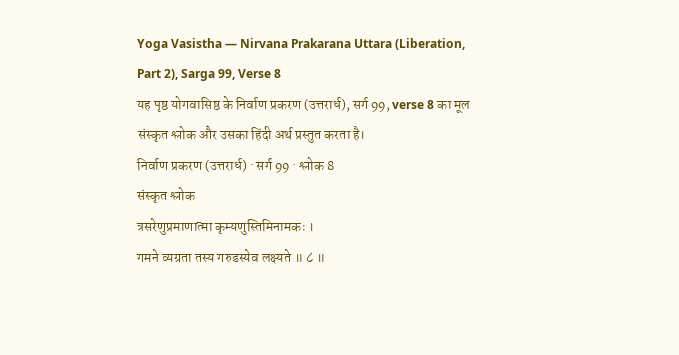Yoga Vasistha — Nirvana Prakarana Uttara (Liberation, Part 2), Sarga 99, Verse 8
यह पृष्ठ योगवासिष्ठ के निर्वाण प्रकरण (उत्तरार्ध), सर्ग 99, verse 8 का मूल संस्कृत श्लोक और उसका हिंदी अर्थ प्रस्तुत करता है।
निर्वाण प्रकरण (उत्तरार्ध) · सर्ग 99 · श्लोक 8
संस्कृत श्लोक
त्रसरेणुप्रमाणात्मा कृम्यणुस्तिमिनामकः ।
गमने व्यग्रता तस्य गरुडस्येव लक्ष्यते ॥ ८ ॥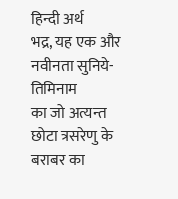हिन्दी अर्थ
भद्र, यह एक और नवीनता सुनिये-तिमिनाम
का जो अत्यन्त छोटा त्रसरेणु के बराबर का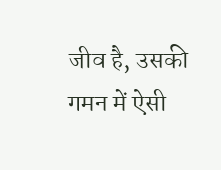जीव है, उसकी गमन में ऐसी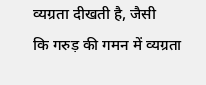व्यग्रता दीखती है, जैसी
कि गरुड़ की गमन में व्यग्रता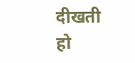दीखती हो